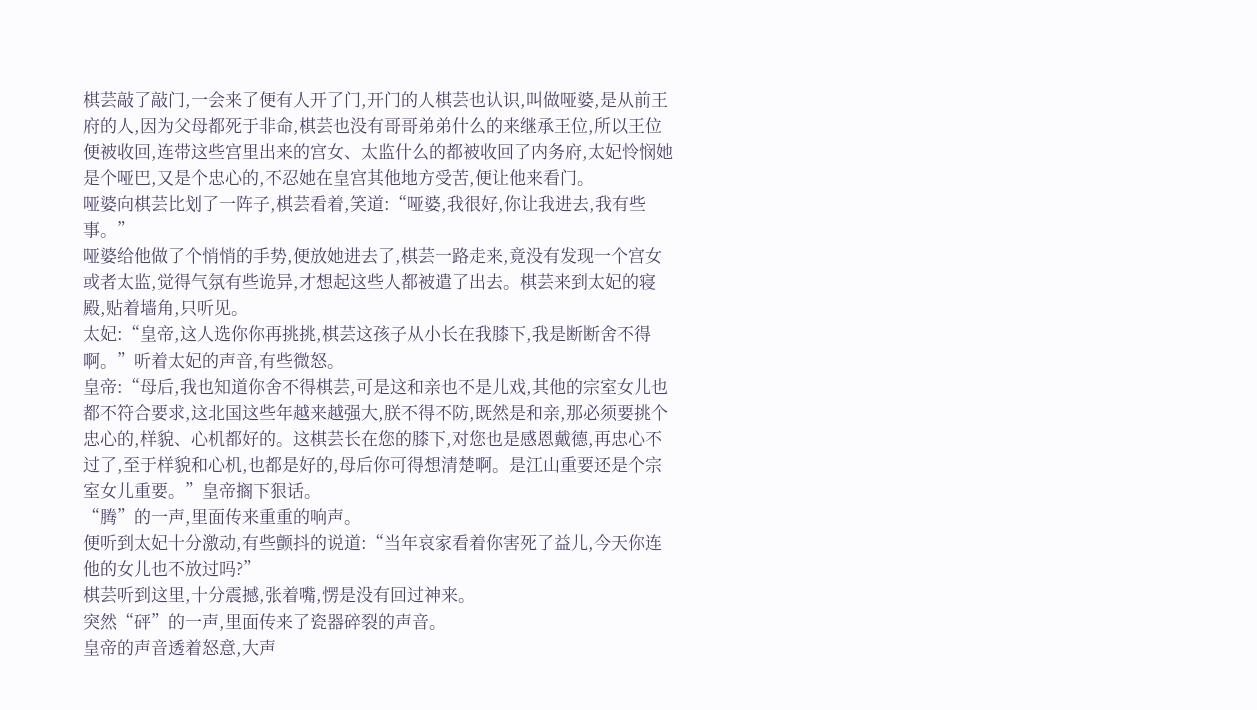棋芸敲了敲门,一会来了便有人开了门,开门的人棋芸也认识,叫做哑婆,是从前王府的人,因为父母都死于非命,棋芸也没有哥哥弟弟什么的来继承王位,所以王位便被收回,连带这些宫里出来的宫女、太监什么的都被收回了内务府,太妃怜悯她是个哑巴,又是个忠心的,不忍她在皇宫其他地方受苦,便让他来看门。
哑婆向棋芸比划了一阵子,棋芸看着,笑道:“哑婆,我很好,你让我进去,我有些事。”
哑婆给他做了个悄悄的手势,便放她进去了,棋芸一路走来,竟没有发现一个宫女或者太监,觉得气氛有些诡异,才想起这些人都被遣了出去。棋芸来到太妃的寝殿,贴着墙角,只听见。
太妃:“皇帝,这人选你你再挑挑,棋芸这孩子从小长在我膝下,我是断断舍不得啊。”听着太妃的声音,有些微怒。
皇帝:“母后,我也知道你舍不得棋芸,可是这和亲也不是儿戏,其他的宗室女儿也都不符合要求,这北国这些年越来越强大,朕不得不防,既然是和亲,那必须要挑个忠心的,样貌、心机都好的。这棋芸长在您的膝下,对您也是感恩戴德,再忠心不过了,至于样貌和心机,也都是好的,母后你可得想清楚啊。是江山重要还是个宗室女儿重要。”皇帝搁下狠话。
“腾”的一声,里面传来重重的响声。
便听到太妃十分激动,有些颤抖的说道:“当年哀家看着你害死了益儿,今天你连他的女儿也不放过吗?”
棋芸听到这里,十分震撼,张着嘴,愣是没有回过神来。
突然“砰”的一声,里面传来了瓷器碎裂的声音。
皇帝的声音透着怒意,大声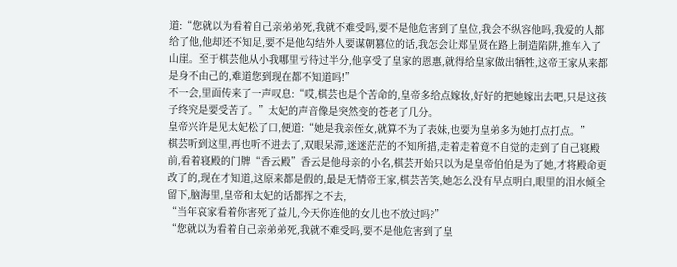道:“您就以为看着自己亲弟弟死,我就不难受吗,要不是他危害到了皇位,我会不纵容他吗,我爱的人都给了他,他却还不知足,要不是他勾结外人要谋朝篡位的话,我怎会让郑呈贤在路上制造陷阱,推车入了山崖。至于棋芸他从小我哪里亏待过半分,他享受了皇家的恩惠,就得给皇家做出牺牲,这帝王家从来都是身不由己的,难道您到现在都不知道吗!”
不一会,里面传来了一声叹息:“哎,棋芸也是个苦命的,皇帝多给点嫁妆,好好的把她嫁出去吧,只是这孩子终究是要受苦了。”太妃的声音像是突然变的苍老了几分。
皇帝兴许是见太妃松了口,便道:“她是我亲侄女,就算不为了表妹,也要为皇弟多为她打点打点。”
棋芸听到这里,再也听不进去了,双眼呆滞,迷迷茫茫的不知所措,走着走着竟不自觉的走到了自己寝殿前,看着寝殿的门牌“香云殿”香云是他母亲的小名,棋芸开始只以为是皇帝伯伯是为了她,才将殿命更改了的,现在才知道,这原来都是假的,最是无情帝王家,棋芸苦笑,她怎么没有早点明白,眼里的泪水倾全留下,脑海里,皇帝和太妃的话都挥之不去,
“当年哀家看着你害死了益儿,今天你连他的女儿也不放过吗?”
“您就以为看着自己亲弟弟死,我就不难受吗,要不是他危害到了皇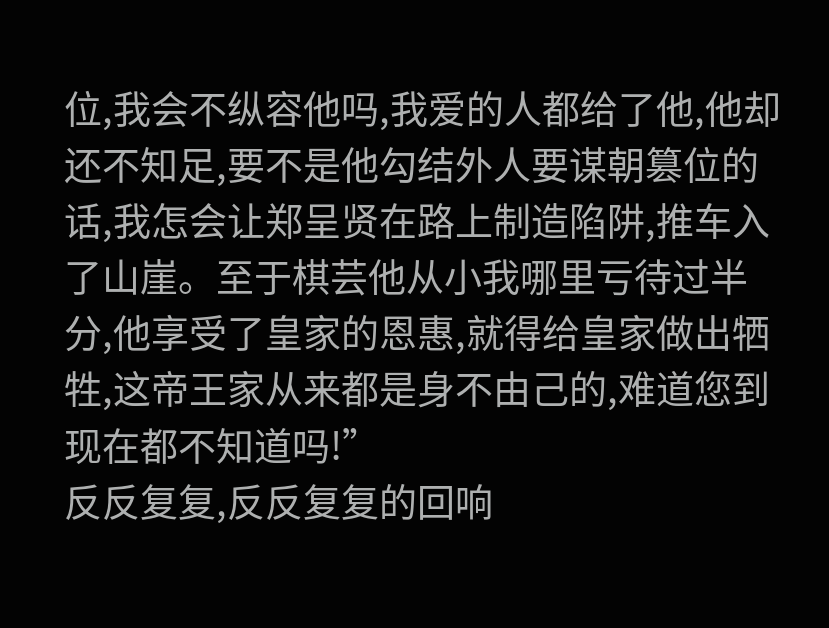位,我会不纵容他吗,我爱的人都给了他,他却还不知足,要不是他勾结外人要谋朝篡位的话,我怎会让郑呈贤在路上制造陷阱,推车入了山崖。至于棋芸他从小我哪里亏待过半分,他享受了皇家的恩惠,就得给皇家做出牺牲,这帝王家从来都是身不由己的,难道您到现在都不知道吗!”
反反复复,反反复复的回响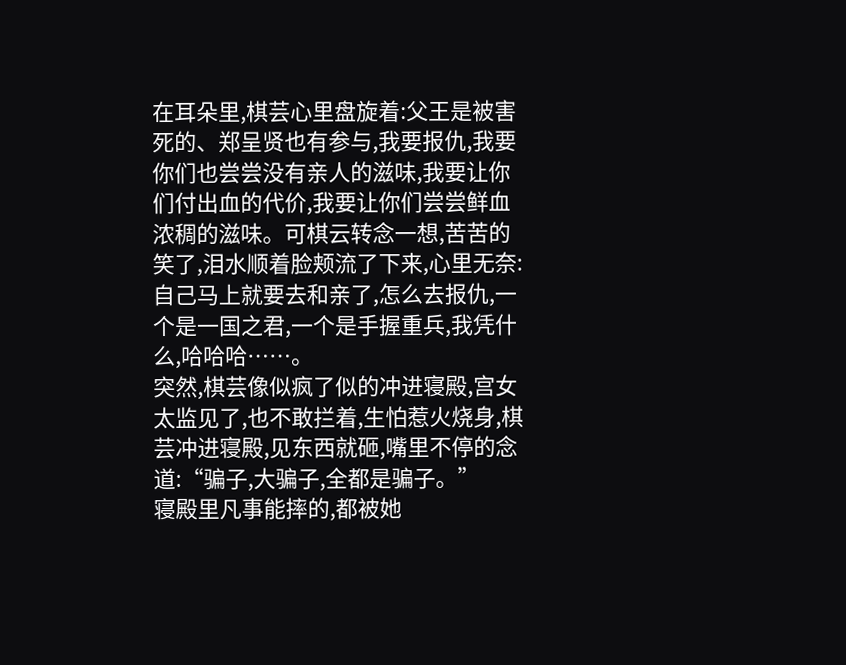在耳朵里,棋芸心里盘旋着:父王是被害死的、郑呈贤也有参与,我要报仇,我要你们也尝尝没有亲人的滋味,我要让你们付出血的代价,我要让你们尝尝鲜血浓稠的滋味。可棋云转念一想,苦苦的笑了,泪水顺着脸颊流了下来,心里无奈:自己马上就要去和亲了,怎么去报仇,一个是一国之君,一个是手握重兵,我凭什么,哈哈哈……。
突然,棋芸像似疯了似的冲进寝殿,宫女太监见了,也不敢拦着,生怕惹火烧身,棋芸冲进寝殿,见东西就砸,嘴里不停的念道:“骗子,大骗子,全都是骗子。”
寝殿里凡事能摔的,都被她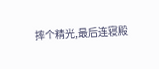摔个精光,最后连寝殿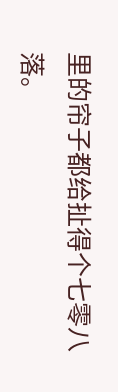里的帘子都给扯得个七零八落。